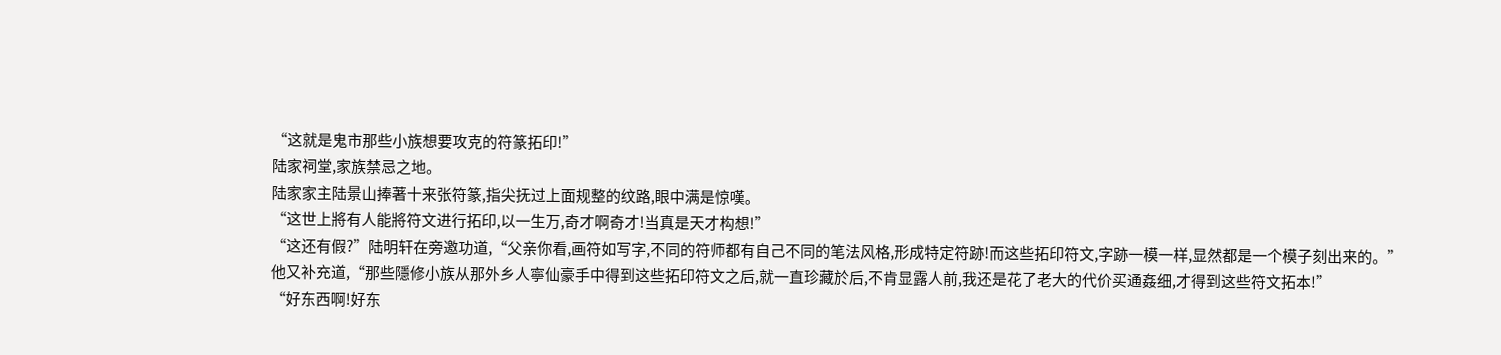“这就是鬼市那些小族想要攻克的符篆拓印!”
陆家祠堂,家族禁忌之地。
陆家家主陆景山捧著十来张符篆,指尖抚过上面规整的纹路,眼中满是惊嘆。
“这世上將有人能將符文进行拓印,以一生万,奇才啊奇才!当真是天才构想!”
“这还有假?”陆明轩在旁邀功道,“父亲你看,画符如写字,不同的符师都有自己不同的笔法风格,形成特定符跡!而这些拓印符文,字跡一模一样,显然都是一个模子刻出来的。”
他又补充道,“那些隱修小族从那外乡人寧仙豪手中得到这些拓印符文之后,就一直珍藏於后,不肯显露人前,我还是花了老大的代价买通姦细,才得到这些符文拓本!”
“好东西啊!好东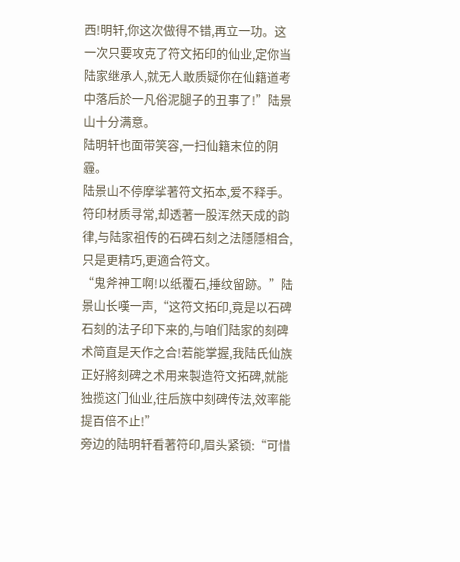西!明轩,你这次做得不错,再立一功。这一次只要攻克了符文拓印的仙业,定你当陆家继承人,就无人敢质疑你在仙籍道考中落后於一凡俗泥腿子的丑事了!”陆景山十分满意。
陆明轩也面带笑容,一扫仙籍末位的阴霾。
陆景山不停摩挲著符文拓本,爱不释手。
符印材质寻常,却透著一股浑然天成的韵律,与陆家祖传的石碑石刻之法隱隱相合,只是更精巧,更適合符文。
“鬼斧神工啊!以纸覆石,捶纹留跡。”陆景山长嘆一声,“这符文拓印,竟是以石碑石刻的法子印下来的,与咱们陆家的刻碑术简直是天作之合!若能掌握,我陆氏仙族正好將刻碑之术用来製造符文拓碑,就能独揽这门仙业,往后族中刻碑传法,效率能提百倍不止!”
旁边的陆明轩看著符印,眉头紧锁:“可惜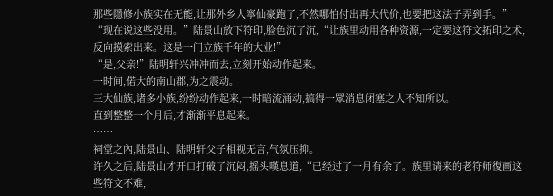那些隱修小族实在无能,让那外乡人寧仙豪跑了,不然哪怕付出再大代价,也要把这法子弄到手。”
“现在说这些没用。”陆景山放下符印,脸色沉了沉,“让族里动用各种资源,一定要这符文拓印之术,反向摸索出来。这是一门立族千年的大业!”
“是,父亲!”陆明轩兴冲冲而去,立刻开始动作起来。
一时间,偌大的南山郡,为之震动。
三大仙族,诸多小族,纷纷动作起来,一时暗流涌动,搞得一眾消息闭塞之人不知所以。
直到整整一个月后,才渐渐平息起来。
……
祠堂之內,陆景山、陆明轩父子相视无言,气氛压抑。
许久之后,陆景山才开口打破了沉闷,摇头嘆息道,“已经过了一月有余了。族里请来的老符师復画这些符文不难,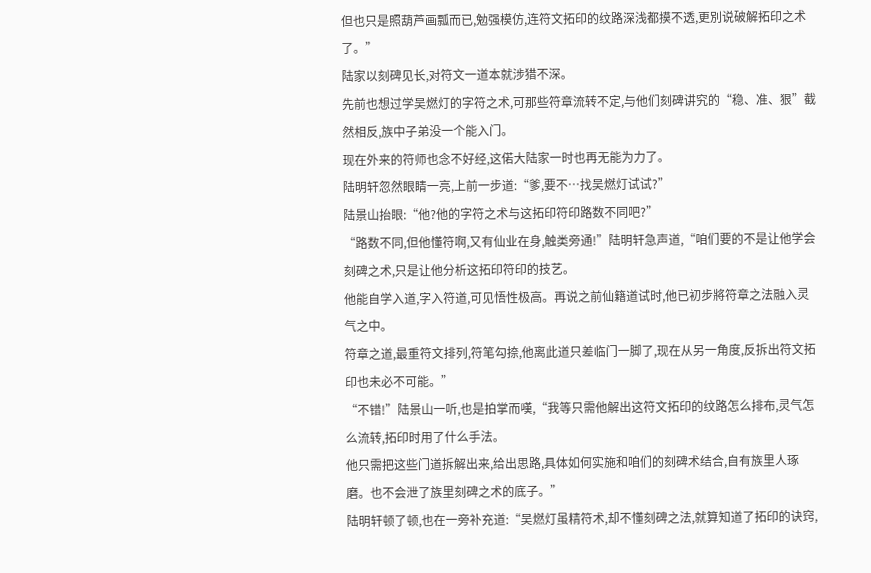但也只是照葫芦画瓢而已,勉强模仿,连符文拓印的纹路深浅都摸不透,更別说破解拓印之术了。”
陆家以刻碑见长,对符文一道本就涉猎不深。
先前也想过学吴燃灯的字符之术,可那些符章流转不定,与他们刻碑讲究的“稳、准、狠”截然相反,族中子弟没一个能入门。
现在外来的符师也念不好经,这偌大陆家一时也再无能为力了。
陆明轩忽然眼睛一亮,上前一步道:“爹,要不…找吴燃灯试试?”
陆景山抬眼:“他?他的字符之术与这拓印符印路数不同吧?”
“路数不同,但他懂符啊,又有仙业在身,触类旁通!”陆明轩急声道,“咱们要的不是让他学会刻碑之术,只是让他分析这拓印符印的技艺。
他能自学入道,字入符道,可见悟性极高。再说之前仙籍道试时,他已初步將符章之法融入灵气之中。
符章之道,最重符文排列,符笔勾捺,他离此道只差临门一脚了,现在从另一角度,反拆出符文拓印也未必不可能。”
“不错!”陆景山一听,也是拍掌而嘆,“我等只需他解出这符文拓印的纹路怎么排布,灵气怎么流转,拓印时用了什么手法。
他只需把这些门道拆解出来,给出思路,具体如何实施和咱们的刻碑术结合,自有族里人琢磨。也不会泄了族里刻碑之术的底子。”
陆明轩顿了顿,也在一旁补充道:“吴燃灯虽精符术,却不懂刻碑之法,就算知道了拓印的诀窍,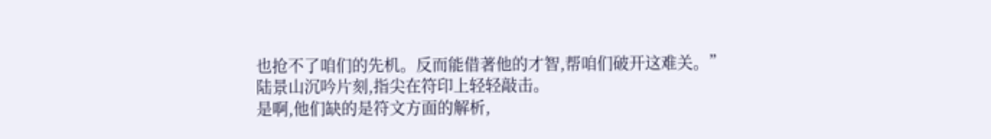也抢不了咱们的先机。反而能借著他的才智,帮咱们破开这难关。”
陆景山沉吟片刻,指尖在符印上轻轻敲击。
是啊,他们缺的是符文方面的解析,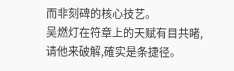而非刻碑的核心技艺。
吴燃灯在符章上的天赋有目共睹,请他来破解,確实是条捷径。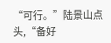“可行。”陆景山点头,“备好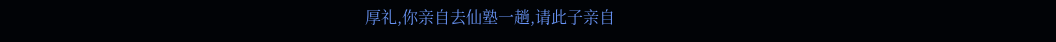厚礼,你亲自去仙塾一趟,请此子亲自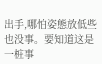出手,哪怕姿態放低些也没事。要知道这是一桩事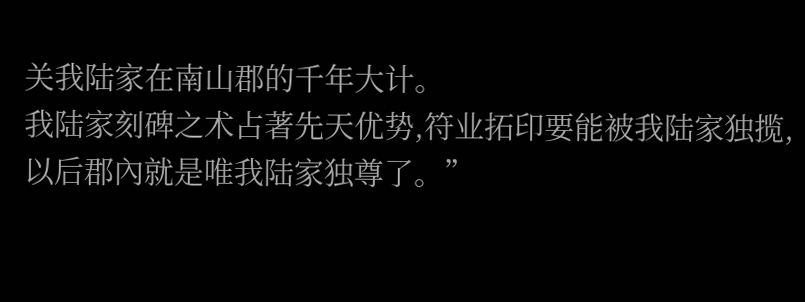关我陆家在南山郡的千年大计。
我陆家刻碑之术占著先天优势,符业拓印要能被我陆家独揽,以后郡內就是唯我陆家独尊了。”